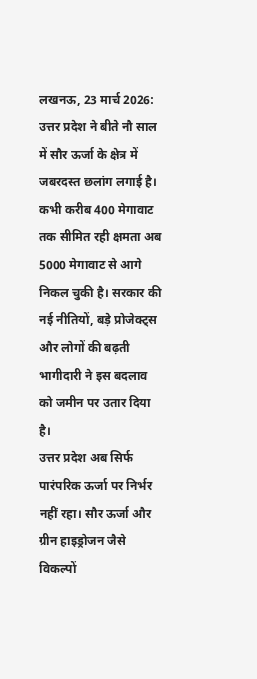लखनऊ, 23 मार्च 2026:
उत्तर प्रदेश ने बीते नौ साल में सौर ऊर्जा के क्षेत्र में जबरदस्त छलांग लगाई है। कभी करीब 400 मेगावाट तक सीमित रही क्षमता अब 5000 मेगावाट से आगे निकल चुकी है। सरकार की नई नीतियों, बड़े प्रोजेक्ट्स और लोगों की बढ़ती भागीदारी ने इस बदलाव को जमीन पर उतार दिया है।
उत्तर प्रदेश अब सिर्फ पारंपरिक ऊर्जा पर निर्भर नहीं रहा। सौर ऊर्जा और ग्रीन हाइड्रोजन जैसे विकल्पों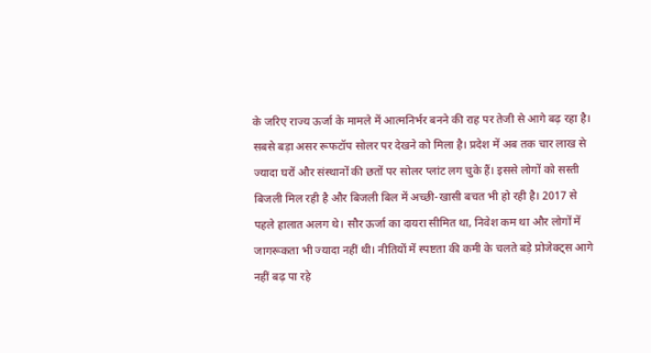के जरिए राज्य ऊर्जा के मामले में आत्मनिर्भर बनने की राह पर तेजी से आगे बढ़ रहा है। सबसे बड़ा असर रूफटॉप सोलर पर देखने को मिला है। प्रदेश में अब तक चार लाख से ज्यादा घरों और संस्थानों की छतों पर सोलर प्लांट लग चुके हैं। इससे लोगों को सस्ती बिजली मिल रही है और बिजली बिल में अच्छी-खासी बचत भी हो रही है। 2017 से पहले हालात अलग थे। सौर ऊर्जा का दायरा सीमित था, निवेश कम था और लोगों में जागरूकता भी ज्यादा नहीं थी। नीतियों में स्पष्टता की कमी के चलते बड़े प्रोजेक्ट्स आगे नहीं बढ़ पा रहे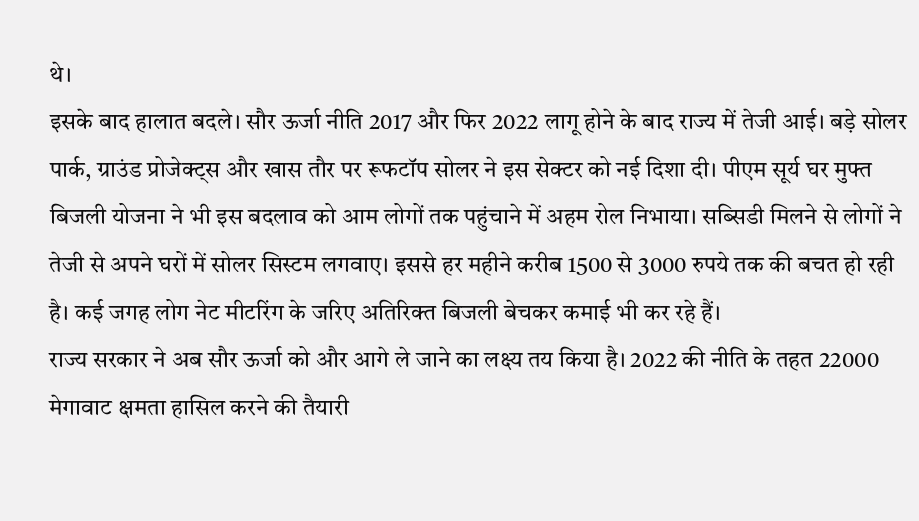थे।
इसके बाद हालात बदले। सौर ऊर्जा नीति 2017 और फिर 2022 लागू होने के बाद राज्य में तेजी आई। बड़े सोलर पार्क, ग्राउंड प्रोजेक्ट्स और खास तौर पर रूफटॉप सोलर ने इस सेक्टर को नई दिशा दी। पीएम सूर्य घर मुफ्त बिजली योजना ने भी इस बदलाव को आम लोगों तक पहुंचाने में अहम रोल निभाया। सब्सिडी मिलने से लोगों ने तेजी से अपने घरों में सोलर सिस्टम लगवाए। इससे हर महीने करीब 1500 से 3000 रुपये तक की बचत हो रही है। कई जगह लोग नेट मीटरिंग के जरिए अतिरिक्त बिजली बेचकर कमाई भी कर रहे हैं।
राज्य सरकार ने अब सौर ऊर्जा को और आगे ले जाने का लक्ष्य तय किया है। 2022 की नीति के तहत 22000 मेगावाट क्षमता हासिल करने की तैयारी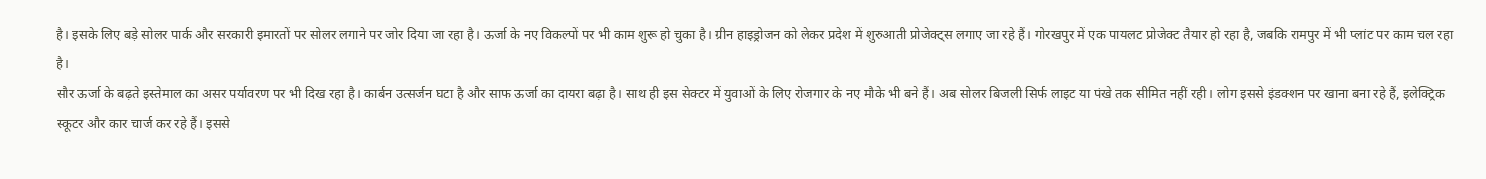है। इसके लिए बड़े सोलर पार्क और सरकारी इमारतों पर सोलर लगाने पर जोर दिया जा रहा है। ऊर्जा के नए विकल्पों पर भी काम शुरू हो चुका है। ग्रीन हाइड्रोजन को लेकर प्रदेश में शुरुआती प्रोजेक्ट्स लगाए जा रहे हैं। गोरखपुर में एक पायलट प्रोजेक्ट तैयार हो रहा है, जबकि रामपुर में भी प्लांट पर काम चल रहा है।
सौर ऊर्जा के बढ़ते इस्तेमाल का असर पर्यावरण पर भी दिख रहा है। कार्बन उत्सर्जन घटा है और साफ ऊर्जा का दायरा बढ़ा है। साथ ही इस सेक्टर में युवाओं के लिए रोजगार के नए मौके भी बने हैं। अब सोलर बिजली सिर्फ लाइट या पंखे तक सीमित नहीं रही। लोग इससे इंडक्शन पर खाना बना रहे हैं, इलेक्ट्रिक स्कूटर और कार चार्ज कर रहे हैं। इससे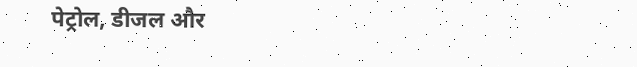पेट्रोल, डीजल और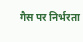गैस पर निर्भरता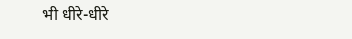भी धीरे-धीरे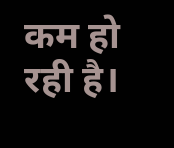कम हो रही है।